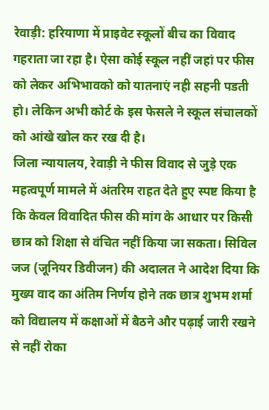रेवाड़ी: हरियाणा में प्राइवेट स्कूलों बीच का विवाद गहराता जा रहा है। ऐसा कोई स्कूल नहीं जहां पर फीस को लेकर अभिभावको को यातनाएं नही सहनी पडती हो। लेकिन अभी कोर्ट के इस फेसले ने स्कूल संचालकों को आंखे खोल कर रख दी है।
जिला न्यायालय, रेवाड़ी ने फीस विवाद से जुड़े एक महत्वपूर्ण मामले में अंतरिम राहत देते हुए स्पष्ट किया है कि केवल विवादित फीस की मांग के आधार पर किसी छात्र को शिक्षा से वंचित नहीं किया जा सकता। सिविल जज (जूनियर डिवीजन) की अदालत ने आदेश दिया कि मुख्य वाद का अंतिम निर्णय होने तक छात्र शुभम शर्मा को विद्यालय में कक्षाओं में बैठने और पढ़ाई जारी रखने से नहीं रोका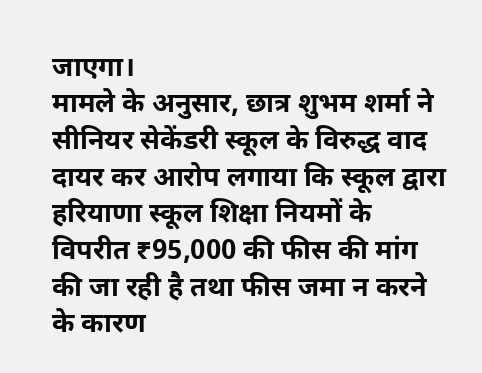जाएगा।
मामले के अनुसार, छात्र शुभम शर्मा ने सीनियर सेकेंडरी स्कूल के विरुद्ध वाद दायर कर आरोप लगाया कि स्कूल द्वारा हरियाणा स्कूल शिक्षा नियमों के विपरीत ₹95,000 की फीस की मांग की जा रही है तथा फीस जमा न करने के कारण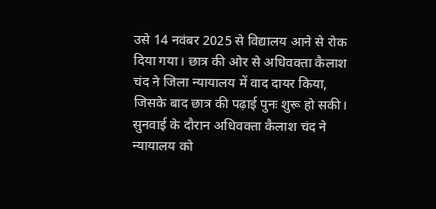उसे 14 नवंबर 2025 से विद्यालय आने से रोक दिया गया। छात्र की ओर से अधिवक्ता कैलाश चंद ने जिला न्यायालय में वाद दायर किया, जिसके बाद छात्र की पढ़ाई पुनः शुरू हो सकी।
सुनवाई के दौरान अधिवक्ता कैलाश चंद ने न्यायालय को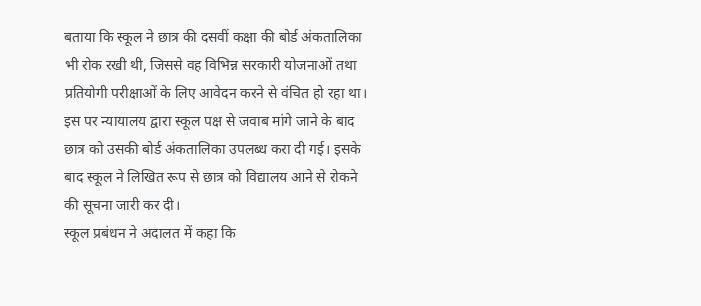बताया कि स्कूल ने छात्र की दसवीं कक्षा की बोर्ड अंकतालिका भी रोक रखी थी, जिससे वह विभिन्न सरकारी योजनाओं तथा प्रतियोगी परीक्षाओं के लिए आवेदन करने से वंचित हो रहा था। इस पर न्यायालय द्वारा स्कूल पक्ष से जवाब मांगे जाने के बाद छात्र को उसकी बोर्ड अंकतालिका उपलब्ध करा दी गई। इसके बाद स्कूल ने लिखित रूप से छात्र को विद्यालय आने से रोकने की सूचना जारी कर दी।
स्कूल प्रबंधन ने अदालत में कहा कि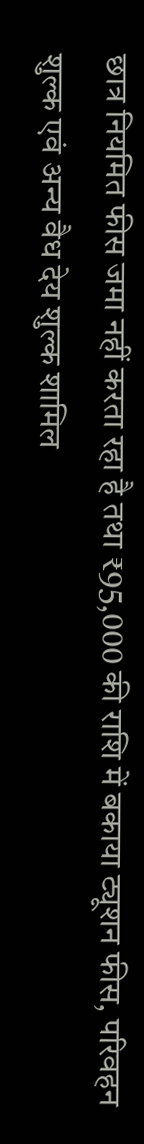छात्र नियमित फीस जमा नहीं करता रहा है तथा ₹95,000 की राशि में बकाया ट्यूशन फीस, परिवहन शुल्क एवं अन्य वैध देय शुल्क शामिल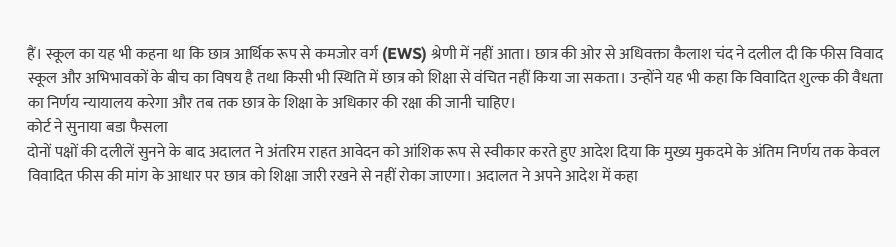हैं। स्कूल का यह भी कहना था कि छात्र आर्थिक रूप से कमजोर वर्ग (EWS) श्रेणी में नहीं आता। छात्र की ओर से अधिवक्ता कैलाश चंद ने दलील दी कि फीस विवाद स्कूल और अभिभावकों के बीच का विषय है तथा किसी भी स्थिति में छात्र को शिक्षा से वंचित नहीं किया जा सकता। उन्होंने यह भी कहा कि विवादित शुल्क की वैधता का निर्णय न्यायालय करेगा और तब तक छात्र के शिक्षा के अधिकार की रक्षा की जानी चाहिए।
कोर्ट ने सुनाया बडा फैसला
दोनों पक्षों की दलीलें सुनने के बाद अदालत ने अंतरिम राहत आवेदन को आंशिक रूप से स्वीकार करते हुए आदेश दिया कि मुख्य मुकदमे के अंतिम निर्णय तक केवल विवादित फीस की मांग के आधार पर छात्र को शिक्षा जारी रखने से नहीं रोका जाएगा। अदालत ने अपने आदेश में कहा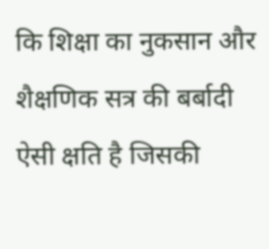कि शिक्षा का नुकसान और शैक्षणिक सत्र की बर्बादी ऐसी क्षति है जिसकी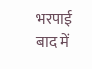भरपाई बाद में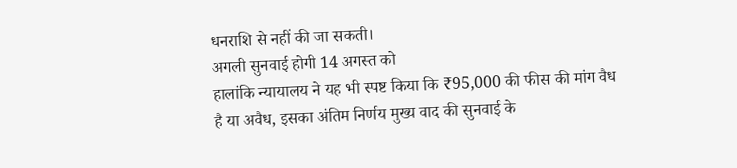धनराशि से नहीं की जा सकती।
अगली सुनवाई होगी 14 अगस्त को
हालांकि न्यायालय ने यह भी स्पष्ट किया कि ₹95,000 की फीस की मांग वैध है या अवैध, इसका अंतिम निर्णय मुख्य वाद की सुनवाई के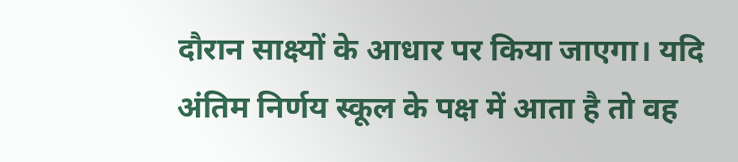दौरान साक्ष्यों के आधार पर किया जाएगा। यदि अंतिम निर्णय स्कूल के पक्ष में आता है तो वह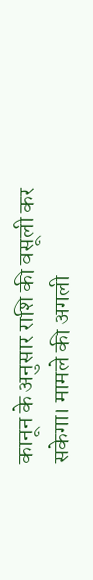कानून के अनुसार राशि की वसूली कर सकेगा। मामले की अगली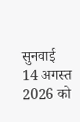सुनवाई 14 अगस्त 2026 को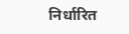निर्धारित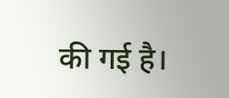की गई है।